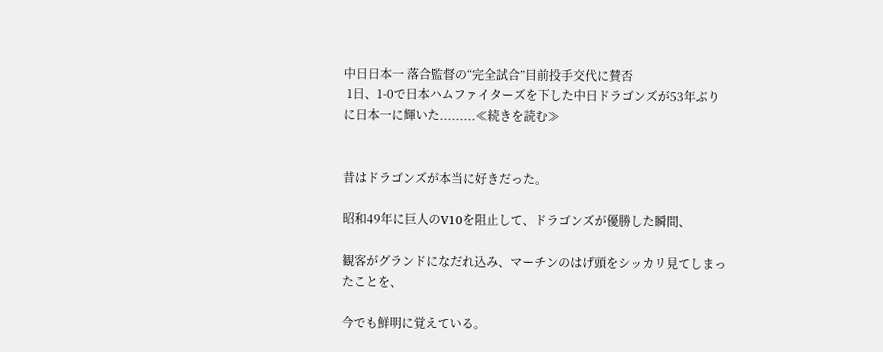中日日本一 落合監督の“完全試合”目前投手交代に賛否
 1日、1-0で日本ハムファイターズを下した中日ドラゴンズが53年ぶりに日本一に輝いた.........≪続きを読む≫


昔はドラゴンズが本当に好きだった。

昭和49年に巨人のV10を阻止して、ドラゴンズが優勝した瞬間、

観客がグランドになだれ込み、マーチンのはげ頭をシッカリ見てしまったことを、

今でも鮮明に覚えている。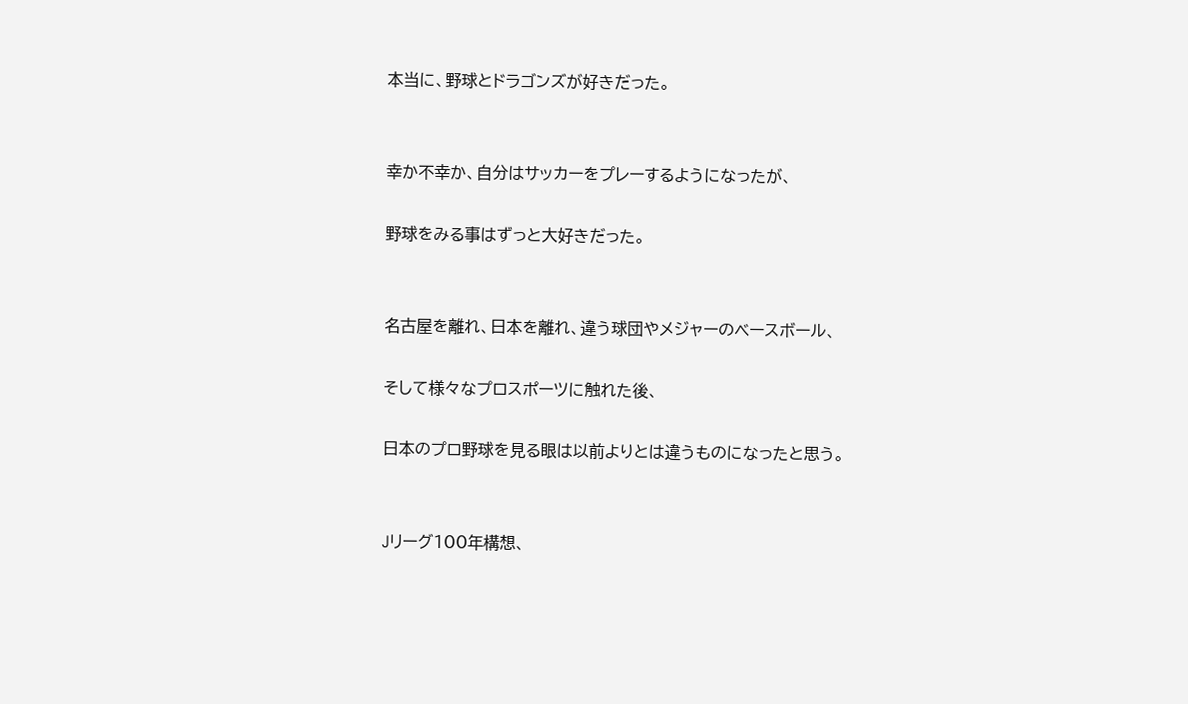本当に、野球とドラゴンズが好きだった。


幸か不幸か、自分はサッカーをプレーするようになったが、

野球をみる事はずっと大好きだった。


名古屋を離れ、日本を離れ、違う球団やメジャーのベースボール、

そして様々なプロスポーツに触れた後、

日本のプロ野球を見る眼は以前よりとは違うものになったと思う。


Jリーグ100年構想、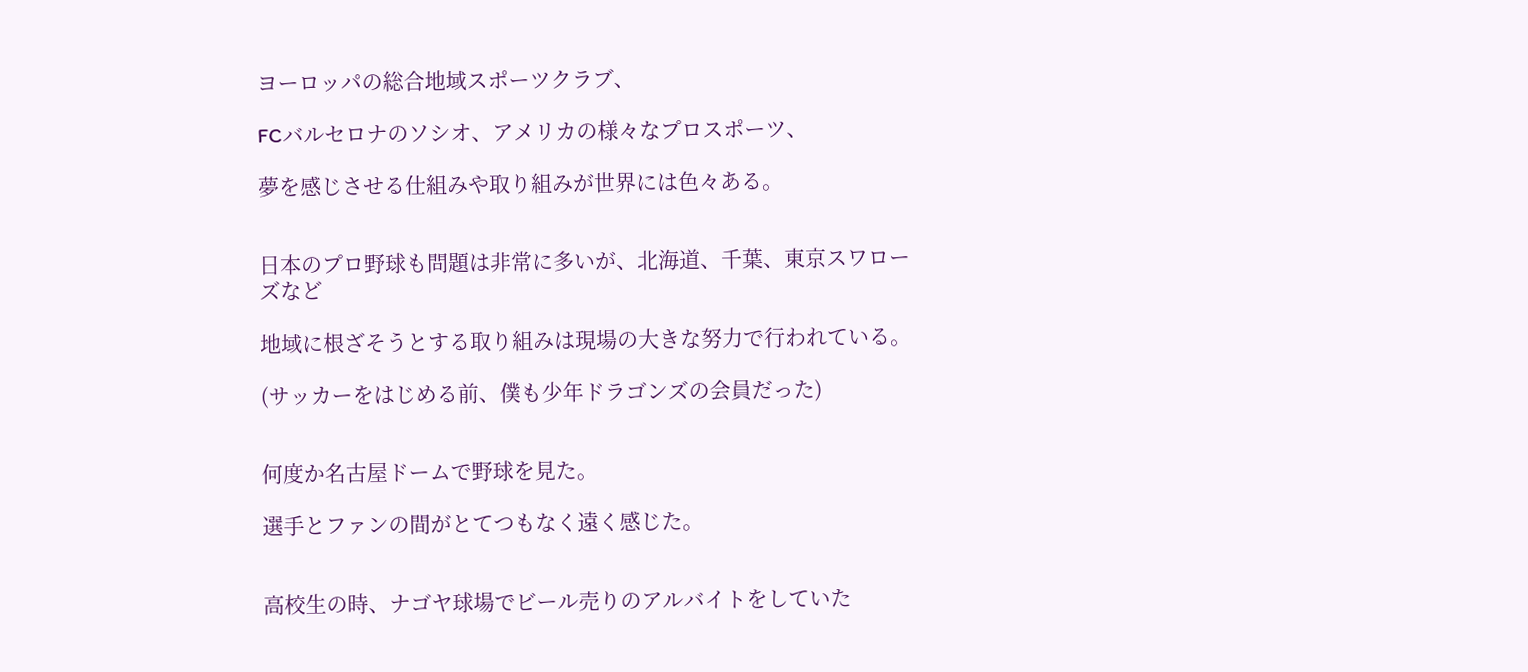ヨーロッパの総合地域スポーツクラブ、

FCバルセロナのソシオ、アメリカの様々なプロスポーツ、

夢を感じさせる仕組みや取り組みが世界には色々ある。


日本のプロ野球も問題は非常に多いが、北海道、千葉、東京スワローズなど

地域に根ざそうとする取り組みは現場の大きな努力で行われている。

(サッカーをはじめる前、僕も少年ドラゴンズの会員だった)


何度か名古屋ドームで野球を見た。

選手とファンの間がとてつもなく遠く感じた。


高校生の時、ナゴヤ球場でビール売りのアルバイトをしていた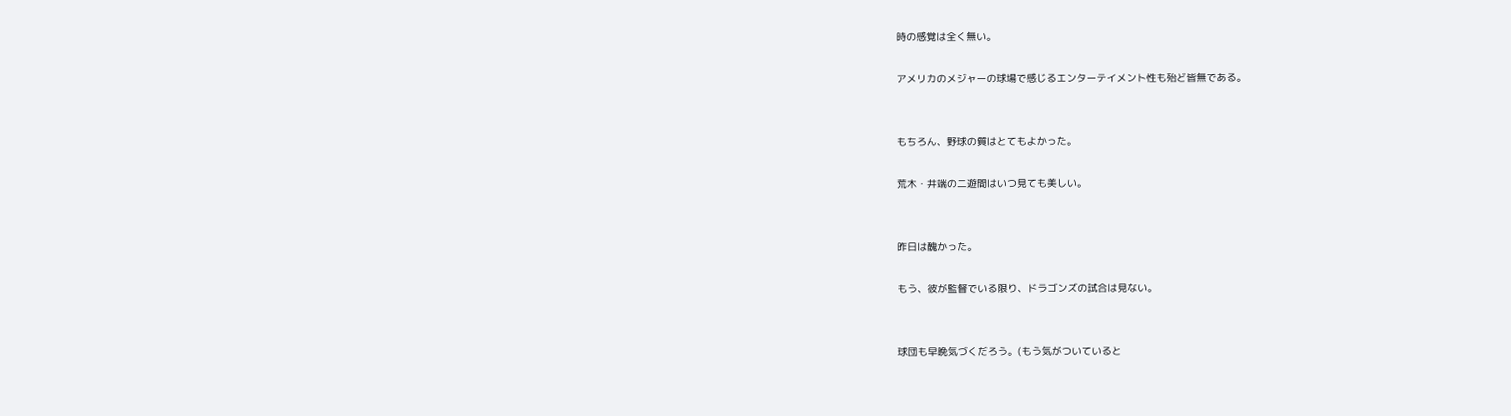時の感覚は全く無い。

アメリカのメジャーの球場で感じるエンターテイメント性も殆ど皆無である。


もちろん、野球の質はとてもよかった。

荒木・井端の二遊間はいつ見ても美しい。


昨日は醜かった。

もう、彼が監督でいる限り、ドラゴンズの試合は見ない。


球団も早晩気づくだろう。(もう気がついていると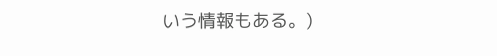いう情報もある。)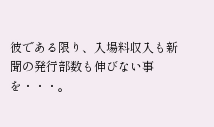彼である限り、入場料収入も新聞の発行部数も伸びない事を・・・。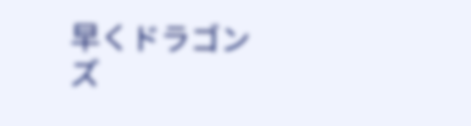早くドラゴンズ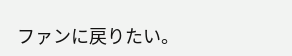ファンに戻りたい。